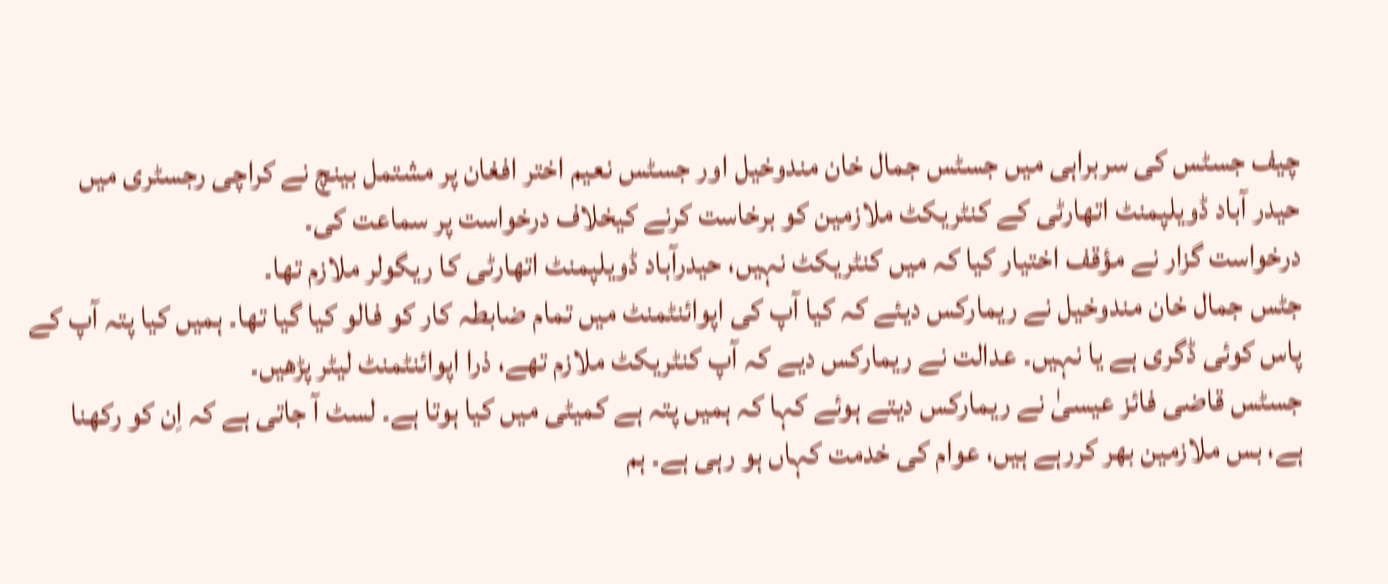چیف جسٹس کی سربراہی میں جسٹس جمال خان مندوخیل اور جسٹس نعیم اختر افغان پر مشتمل بینچ نے کراچی رجسٹری میں حیدر آباد ڈویلپمنٹ اتھارٹی کے کنٹریکٹ ملازمین کو برخاست کرنے کیخلاف درخواست پر سماعت کی۔
درخواست گزار نے مؤقف اختیار کیا کہ میں کنٹریکٹ نہیں، حیدرآباد ڈویلپمنٹ اتھارٹی کا ریگولر ملازم تھا۔
جٹس جمال خان مندوخیل نے ریمارکس دیئے کہ کیا آپ کی اپوائنٹمنٹ میں تمام ضابطہ کار کو فالو کیا گیا تھا۔ ہمیں کیا پتہ آپ کے پاس کوئی ڈگری ہے یا نہیں۔ عدالت نے ریمارکس دیے کہ آپ کنٹریکٹ ملازم تھے، ذرا اپوائنٹمنٹ لیٹر پڑھیں۔
جسٹس قاضی فائز عیسیٰ نے ریمارکس دیتے ہوئے کہا کہ ہمیں پتہ ہے کمیٹی میں کیا ہوتا ہے۔ لسٹ آ جاتی ہے کہ اِن کو رکھنا ہے، بس ملازمین بھر کررہے ہیں، عوام کی خدمت کہاں ہو رہی ہے۔ ہم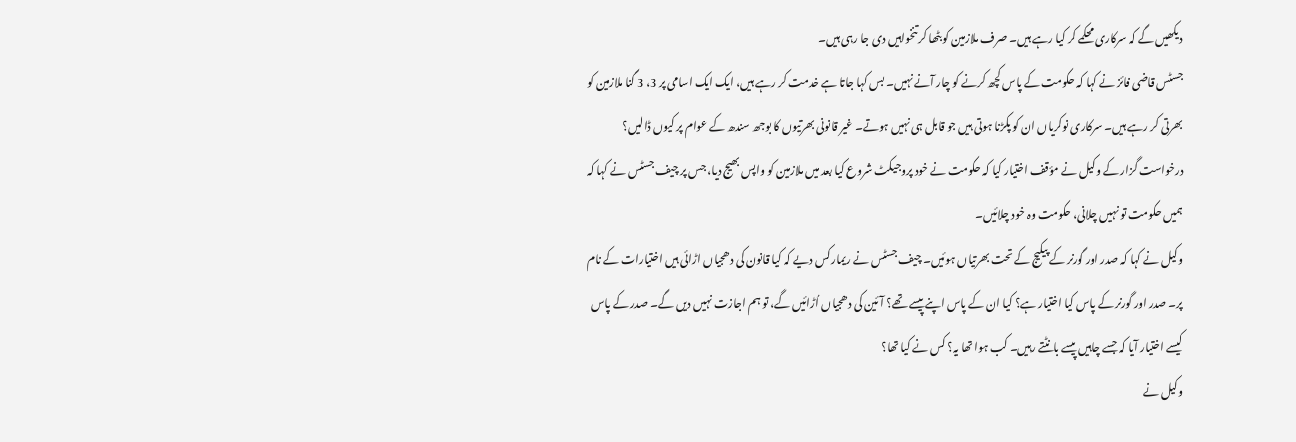دیکھیں گے کہ سرکاری محکمے کر کیا رہے ہیں۔ صرف ملازمین کو بٹھا کر تنخواہیں دی جا رہی ہیں۔
جسٹس قاضی فائز نے کہا کہ حکومت کے پاس کچھ کرنے کو چار آنے نہیں۔ بس کہا جاتا ہے خدمت کر رہے ہیں، ایک ایک اسامی پر 3، 3 گنا ملازمین کو بھرتی کر رہے ہیں۔ سرکاری نوکریاں ان کو پکڑنا ہوتی ہیں جو قابل ہی نہیں ہوتے۔ غیر قانونی بھرتیوں کا بوجھ سندھ کے عوام پر کیوں ڈالیں؟
درخواست گزار کے وکیل نے مؤقف اختیار کیا کہ حکومت نے خود پروجیکٹ شروع کیا بعد میں ملازمین کو واپس بھیج دیا، جس پر چیف جسٹس نے کہا کہ ہمیں حکومت تو نہیں چلانی، حکومت وہ خود چلائیں۔
وکیل نے کہا کہ صدر اور گورنر کے پیکیج کے تحت بھرتیاں ہوئیں۔ چیف جسٹس نے ریمارکس دیے کہ کیا قانون کی دھجیاں اڑائی ہیں اختیارات کے نام پر۔ صدر اور گورنر کے پاس کیا اختیار ہے؟ کیا ان کے پاس اپنے پیسے تھے؟ آئین کی دھجیاں اُڑائیں گے، تو ہم اجازت نہیں دیں گے۔ صدر کے پاس کیسے اختیار آیا کہ جسے چاہیں پیسے بانٹتے رہیں۔ کب ہوا تھا یہ؟ کس نے کیا تھا؟
وکیل نے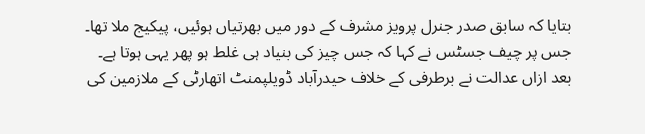بتایا کہ سابق صدر جنرل پرویز مشرف کے دور میں بھرتیاں ہوئیں، پیکیج ملا تھا۔ جس پر چیف جسٹس نے کہا کہ جس چیز کی بنیاد ہی غلط ہو پھر یہی ہوتا ہے۔
بعد ازاں عدالت نے برطرفی کے خلاف حیدرآباد ڈویلپمنٹ اتھارٹی کے ملازمین کی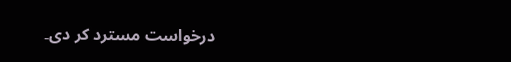درخواست مسترد کر دی۔